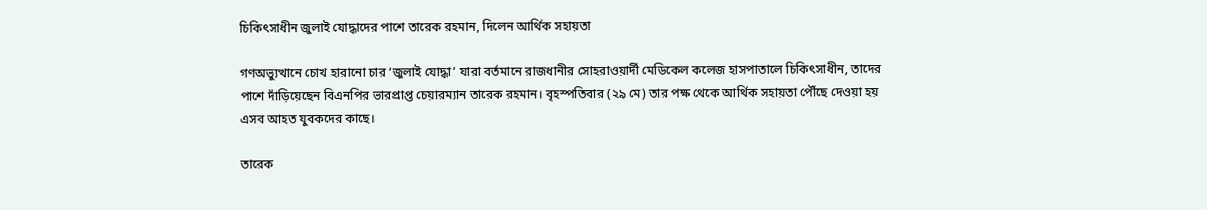চিকিৎসাধীন জুলাই যোদ্ধাদের পাশে তারেক রহমান, দিলেন আর্থিক সহায়তা

গণঅভ্যুত্থানে চোখ হারানো চার ‘জুলাই যোদ্ধা’ যারা বর্তমানে রাজধানীর সোহরাওয়ার্দী মেডিকেল কলেজ হাসপাতালে চিকিৎসাধীন, তাদের পাশে দাঁড়িয়েছেন বিএনপির ভারপ্রাপ্ত চেয়ারম্যান তারেক রহমান। বৃহস্পতিবার (২৯ মে) তার পক্ষ থেকে আর্থিক সহায়তা পৌঁছে দেওয়া হয় এসব আহত যুবকদের কাছে।

তারেক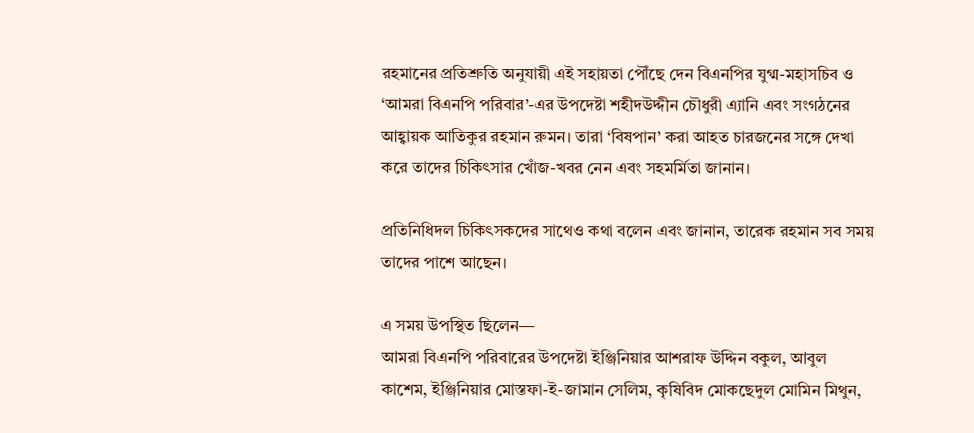রহমানের প্রতিশ্রুতি অনুযায়ী এই সহায়তা পৌঁছে দেন বিএনপির যুগ্ম-মহাসচিব ও ‘আমরা বিএনপি পরিবার’-এর উপদেষ্টা শহীদউদ্দীন চৌধুরী এ্যানি এবং সংগঠনের আহ্বায়ক আতিকুর রহমান রুমন। তারা ‘বিষপান’ করা আহত চারজনের সঙ্গে দেখা করে তাদের চিকিৎসার খোঁজ-খবর নেন এবং সহমর্মিতা জানান।

প্রতিনিধিদল চিকিৎসকদের সাথেও কথা বলেন এবং জানান, তারেক রহমান সব সময় তাদের পাশে আছেন।

এ সময় উপস্থিত ছিলেন—
আমরা বিএনপি পরিবারের উপদেষ্টা ইঞ্জিনিয়ার আশরাফ উদ্দিন বকুল, আবুল কাশেম, ইঞ্জিনিয়ার মোস্তফা-ই-জামান সেলিম, কৃষিবিদ মোকছেদুল মোমিন মিথুন,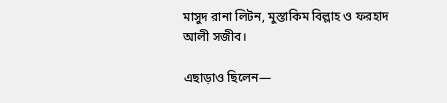মাসুদ রানা লিটন, মুস্তাকিম বিল্লাহ ও ফরহাদ আলী সজীব।

এছাড়াও ছিলেন—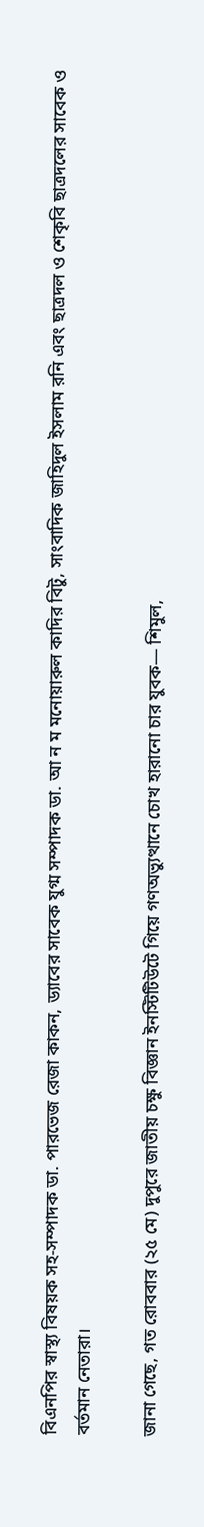বিএনপির স্বাস্থ্য বিষয়ক সহ-সম্পাদক ডা. পারভেজ রেজা কাকন, ড্যাবের সাবেক যুগ্ম সম্পাদক ডা. আ ন ম মনোয়ারুল কাদির বিটু, সাংবাদিক জাহিদুল ইসলাম রনি এবং ছাত্রদল ও শেকৃবি ছাত্রদলের সাবেক ও বর্তমান নেতারা।

জানা গেছে, গত রোববার (২৫ মে) দুপুরে জাতীয় চক্ষু বিজ্ঞান ইনস্টিটিউটে গিয়ে গণঅভ্যুত্থানে চোখ হারানো চার যুবক— শিমুল,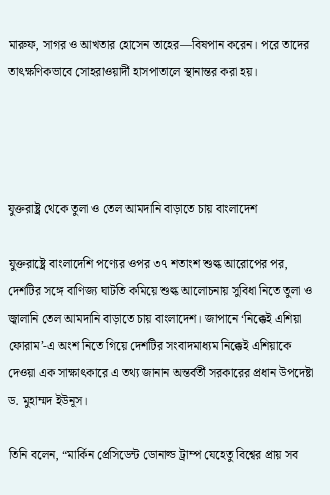মারুফ, সাগর ও আখতার হোসেন তাহের—বিষপান করেন। পরে তাদের তাৎক্ষণিকভাবে সোহরাওয়ার্দী হাসপাতালে স্থানান্তর করা হয়।




যুক্তরাষ্ট্র থেকে তুলা ও তেল আমদানি বাড়াতে চায় বাংলাদেশ

যুক্তরাষ্ট্রে বাংলাদেশি পণ্যের ওপর ৩৭ শতাংশ শুল্ক আরোপের পর, দেশটির সঙ্গে বাণিজ্য ঘাটতি কমিয়ে শুল্ক আলোচনায় সুবিধা নিতে তুলা ও জ্বালানি তেল আমদানি বাড়াতে চায় বাংলাদেশ। জাপানে ‘নিক্কেই এশিয়া ফোরাম’-এ অংশ নিতে গিয়ে দেশটির সংবাদমাধ্যম নিক্কেই এশিয়াকে দেওয়া এক সাক্ষাৎকারে এ তথ্য জানান অন্তর্বর্তী সরকারের প্রধান উপদেষ্টা ড. মুহাম্মদ ইউনূস।

তিনি বলেন, “মার্কিন প্রেসিডেন্ট ডোনাল্ড ট্রাম্প যেহেতু বিশ্বের প্রায় সব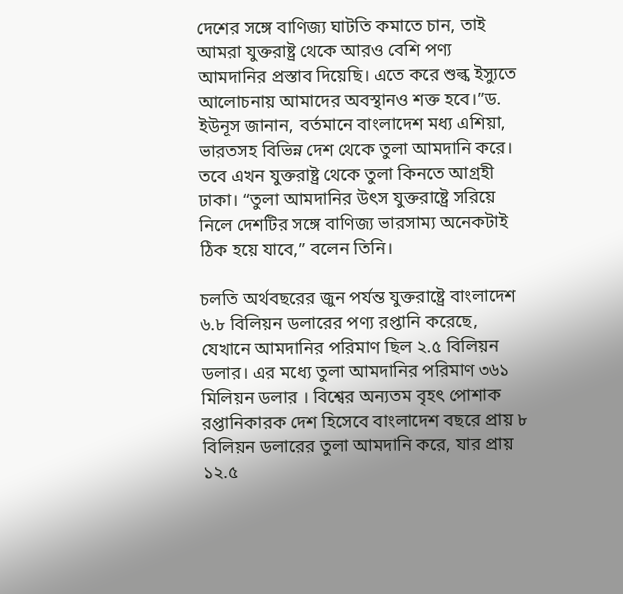দেশের সঙ্গে বাণিজ্য ঘাটতি কমাতে চান, তাই আমরা যুক্তরাষ্ট্র থেকে আরও বেশি পণ্য আমদানির প্রস্তাব দিয়েছি। এতে করে শুল্ক ইস্যুতে আলোচনায় আমাদের অবস্থানও শক্ত হবে।”ড. ইউনূস জানান, বর্তমানে বাংলাদেশ মধ্য এশিয়া, ভারতসহ বিভিন্ন দেশ থেকে তুলা আমদানি করে। তবে এখন যুক্তরাষ্ট্র থেকে তুলা কিনতে আগ্রহী ঢাকা। “তুলা আমদানির উৎস যুক্তরাষ্ট্রে সরিয়ে নিলে দেশটির সঙ্গে বাণিজ্য ভারসাম্য অনেকটাই ঠিক হয়ে যাবে,” বলেন তিনি।

চলতি অর্থবছরের জুন পর্যন্ত যুক্তরাষ্ট্রে বাংলাদেশ ৬.৮ বিলিয়ন ডলারের পণ্য রপ্তানি করেছে, যেখানে আমদানির পরিমাণ ছিল ২.৫ বিলিয়ন ডলার। এর মধ্যে তুলা আমদানির পরিমাণ ৩৬১ মিলিয়ন ডলার । বিশ্বের অন্যতম বৃহৎ পোশাক রপ্তানিকারক দেশ হিসেবে বাংলাদেশ বছরে প্রায় ৮ বিলিয়ন ডলারের তুলা আমদানি করে, যার প্রায় ১২.৫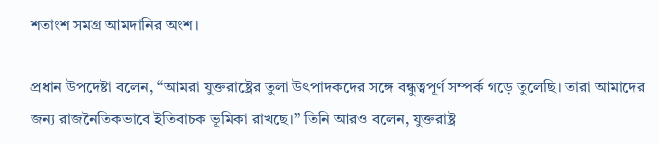শতাংশ সমগ্র আমদানির অংশ।

প্রধান উপদেষ্টা বলেন, “আমরা যুক্তরাষ্ট্রের তুলা উৎপাদকদের সঙ্গে বন্ধুত্বপূর্ণ সম্পর্ক গড়ে তুলেছি। তারা আমাদের জন্য রাজনৈতিকভাবে ইতিবাচক ভূমিকা রাখছে।” তিনি আরও বলেন, যুক্তরাষ্ট্র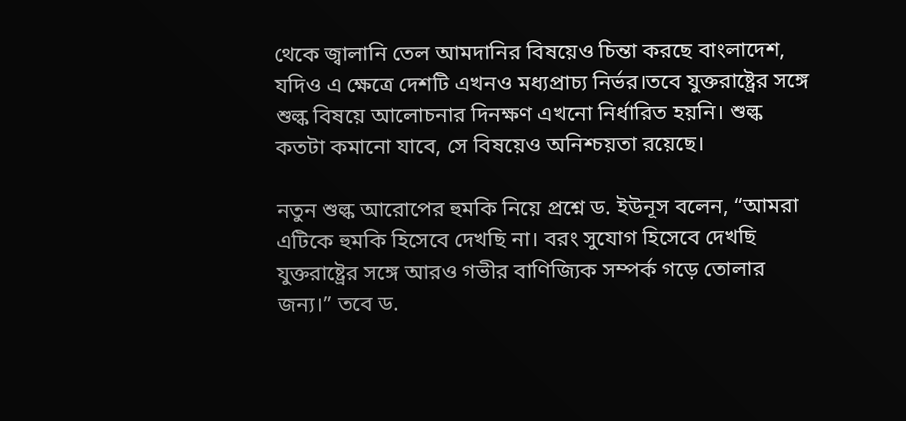থেকে জ্বালানি তেল আমদানির বিষয়েও চিন্তা করছে বাংলাদেশ, যদিও এ ক্ষেত্রে দেশটি এখনও মধ্যপ্রাচ্য নির্ভর।তবে যুক্তরাষ্ট্রের সঙ্গে শুল্ক বিষয়ে আলোচনার দিনক্ষণ এখনো নির্ধারিত হয়নি। শুল্ক কতটা কমানো যাবে, সে বিষয়েও অনিশ্চয়তা রয়েছে।

নতুন শুল্ক আরোপের হুমকি নিয়ে প্রশ্নে ড. ইউনূস বলেন, “আমরা এটিকে হুমকি হিসেবে দেখছি না। বরং সুযোগ হিসেবে দেখছি যুক্তরাষ্ট্রের সঙ্গে আরও গভীর বাণিজ্যিক সম্পর্ক গড়ে তোলার জন্য।” তবে ড.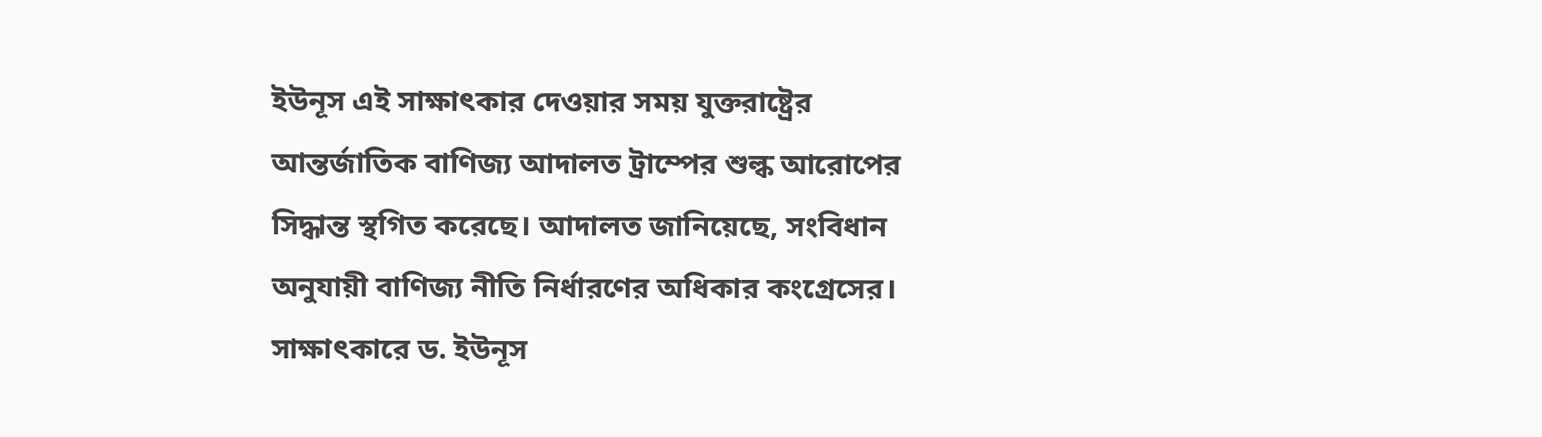ইউনূস এই সাক্ষাৎকার দেওয়ার সময় যুক্তরাষ্ট্রের আন্তর্জাতিক বাণিজ্য আদালত ট্রাম্পের শুল্ক আরোপের সিদ্ধান্ত স্থগিত করেছে। আদালত জানিয়েছে, সংবিধান অনুযায়ী বাণিজ্য নীতি নির্ধারণের অধিকার কংগ্রেসের। সাক্ষাৎকারে ড. ইউনূস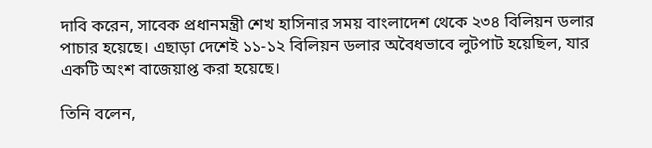দাবি করেন, সাবেক প্রধানমন্ত্রী শেখ হাসিনার সময় বাংলাদেশ থেকে ২৩৪ বিলিয়ন ডলার পাচার হয়েছে। এছাড়া দেশেই ১১-১২ বিলিয়ন ডলার অবৈধভাবে লুটপাট হয়েছিল, যার একটি অংশ বাজেয়াপ্ত করা হয়েছে।

তিনি বলেন,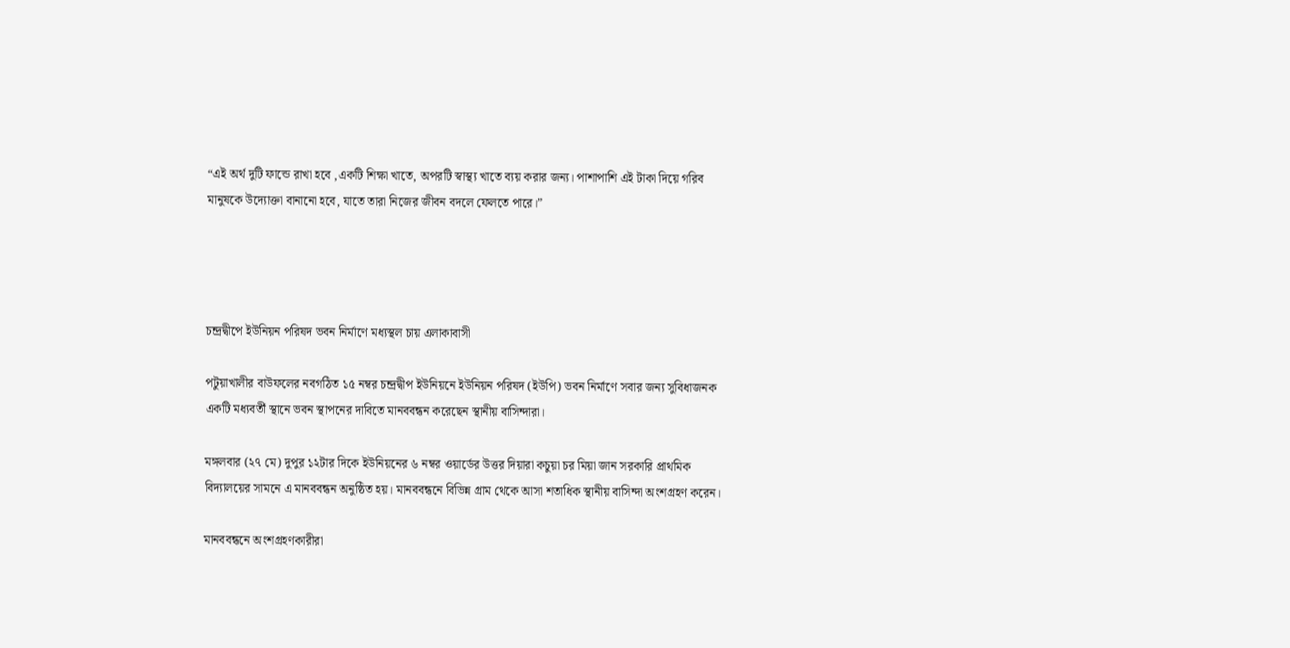“এই অর্থ দুটি ফান্ডে রাখা হবে ,একটি শিক্ষা খাতে, অপরটি স্বাস্থ্য খাতে ব্যয় করার জন্য। পাশাপাশি এই টাকা দিয়ে গরিব মানুষকে উদ্যোক্তা বানানো হবে, যাতে তারা নিজের জীবন বদলে ফেলতে পারে।”




চন্দ্রদ্বীপে ইউনিয়ন পরিষদ ভবন নির্মাণে মধ্যস্থল চায় এলাকাবাসী

পটুয়াখালীর বাউফলের নবগঠিত ১৫ নম্বর চন্দ্রদ্বীপ ইউনিয়নে ইউনিয়ন পরিষদ (ইউপি) ভবন নির্মাণে সবার জন্য সুবিধাজনক একটি মধ্যবর্তী স্থানে ভবন স্থাপনের দাবিতে মানববন্ধন করেছেন স্থানীয় বাসিন্দারা।

মঙ্গলবার (২৭ মে) দুপুর ১২টার দিকে ইউনিয়নের ৬ নম্বর ওয়ার্ডের উত্তর দিয়ারা কচুয়া চর মিয়া জান সরকারি প্রাথমিক বিদ্যালয়ের সামনে এ মানববন্ধন অনুষ্ঠিত হয়। মানববন্ধনে বিভিন্ন গ্রাম থেকে আসা শতাধিক স্থানীয় বাসিন্দা অংশগ্রহণ করেন।

মানববন্ধনে অংশগ্রহণকারীরা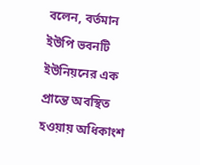বলেন, বর্তমান ইউপি ভবনটি ইউনিয়নের এক প্রান্তে অবস্থিত হওয়ায় অধিকাংশ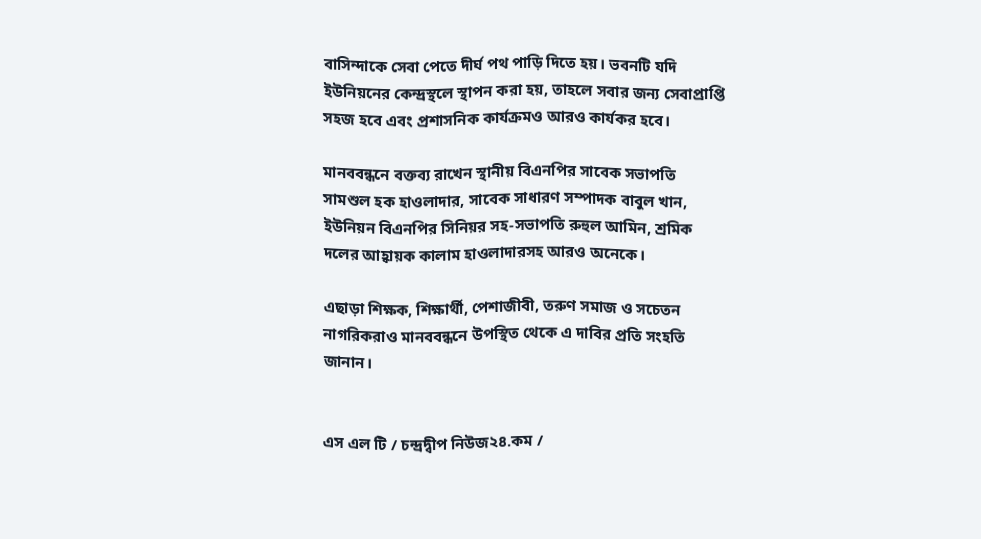বাসিন্দাকে সেবা পেতে দীর্ঘ পথ পাড়ি দিতে হয়। ভবনটি যদি ইউনিয়নের কেন্দ্রস্থলে স্থাপন করা হয়, তাহলে সবার জন্য সেবাপ্রাপ্তি সহজ হবে এবং প্রশাসনিক কার্যক্রমও আরও কার্যকর হবে।

মানববন্ধনে বক্তব্য রাখেন স্থানীয় বিএনপির সাবেক সভাপতি সামশুল হক হাওলাদার, সাবেক সাধারণ সম্পাদক বাবুল খান, ইউনিয়ন বিএনপির সিনিয়র সহ-সভাপতি রুহুল আমিন, শ্রমিক দলের আহ্বায়ক কালাম হাওলাদারসহ আরও অনেকে।

এছাড়া শিক্ষক, শিক্ষার্থী, পেশাজীবী, তরুণ সমাজ ও সচেতন নাগরিকরাও মানববন্ধনে উপস্থিত থেকে এ দাবির প্রতি সংহতি জানান।


এস এল টি / চন্দ্রদ্বীপ নিউজ২৪.কম /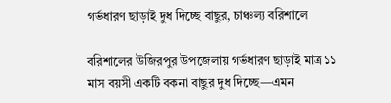গর্ভধারণ ছাড়াই দুধ দিচ্ছে বাছুর, চাঞ্চল্য বরিশালে

বরিশালের উজিরপুর উপজেলায় গর্ভধারণ ছাড়াই মাত্র ১১ মাস বয়সী একটি বকনা বাছুর দুধ দিচ্ছে—এমন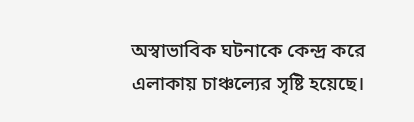অস্বাভাবিক ঘটনাকে কেন্দ্র করে এলাকায় চাঞ্চল্যের সৃষ্টি হয়েছে।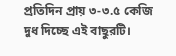প্রতিদিন প্রায় ৩-৩.৫ কেজি দুধ দিচ্ছে এই বাছুরটি।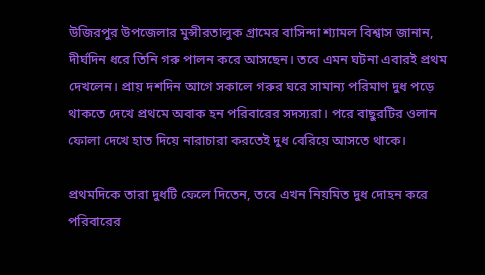উজিরপুর উপজেলার মুন্সীরতালুক গ্রামের বাসিন্দা শ্যামল বিশ্বাস জানান, দীর্ঘদিন ধরে তিনি গরু পালন করে আসছেন। তবে এমন ঘটনা এবারই প্রথম দেখলেন। প্রায় দশদিন আগে সকালে গরুর ঘরে সামান্য পরিমাণ দুধ পড়ে থাকতে দেখে প্রথমে অবাক হন পরিবারের সদস্যরা। পরে বাছুরটির ওলান ফোলা দেখে হাত দিয়ে নারাচারা করতেই দুধ বেরিয়ে আসতে থাকে।

প্রথমদিকে তারা দুধটি ফেলে দিতেন, তবে এখন নিয়মিত দুধ দোহন করে পরিবারের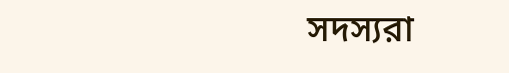সদস্যরা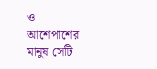ও আশেপাশের মানুষ সেটি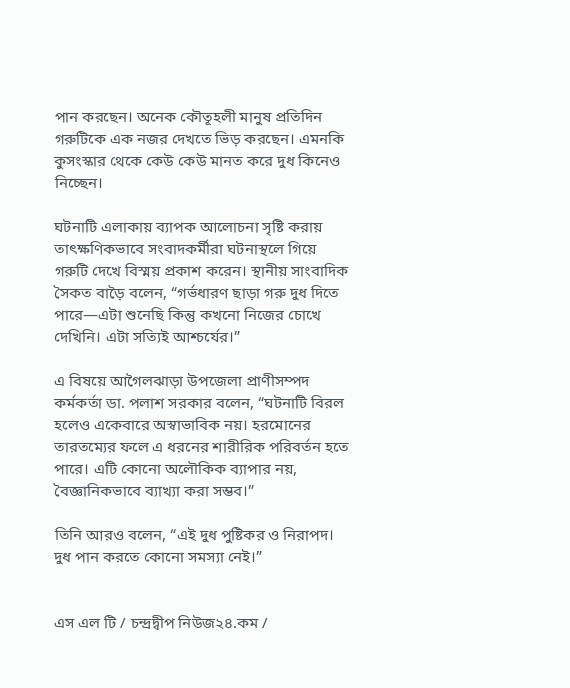পান করছেন। অনেক কৌতূহলী মানুষ প্রতিদিন গরুটিকে এক নজর দেখতে ভিড় করছেন। এমনকি কুসংস্কার থেকে কেউ কেউ মানত করে দুধ কিনেও নিচ্ছেন।

ঘটনাটি এলাকায় ব্যাপক আলোচনা সৃষ্টি করায় তাৎক্ষণিকভাবে সংবাদকর্মীরা ঘটনাস্থলে গিয়ে গরুটি দেখে বিস্ময় প্রকাশ করেন। স্থানীয় সাংবাদিক সৈকত বাড়ৈ বলেন, “গর্ভধারণ ছাড়া গরু দুধ দিতে পারে—এটা শুনেছি কিন্তু কখনো নিজের চোখে দেখিনি। এটা সত্যিই আশ্চর্যের।”

এ বিষয়ে আগৈলঝাড়া উপজেলা প্রাণীসম্পদ কর্মকর্তা ডা. পলাশ সরকার বলেন, “ঘটনাটি বিরল হলেও একেবারে অস্বাভাবিক নয়। হরমোনের তারতম্যের ফলে এ ধরনের শারীরিক পরিবর্তন হতে পারে। এটি কোনো অলৌকিক ব্যাপার নয়, বৈজ্ঞানিকভাবে ব্যাখ্যা করা সম্ভব।”

তিনি আরও বলেন, “এই দুধ পুষ্টিকর ও নিরাপদ। দুধ পান করতে কোনো সমস্যা নেই।”


এস এল টি / চন্দ্রদ্বীপ নিউজ২৪.কম /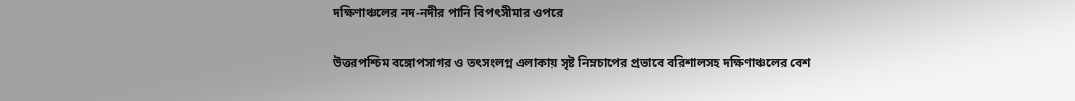দক্ষিণাঞ্চলের নদ-নদীর পানি বিপৎসীমার ওপরে

উত্তরপশ্চিম বঙ্গোপসাগর ও তৎসংলগ্ন এলাকায় সৃষ্ট নিম্নচাপের প্রভাবে বরিশালসহ দক্ষিণাঞ্চলের বেশ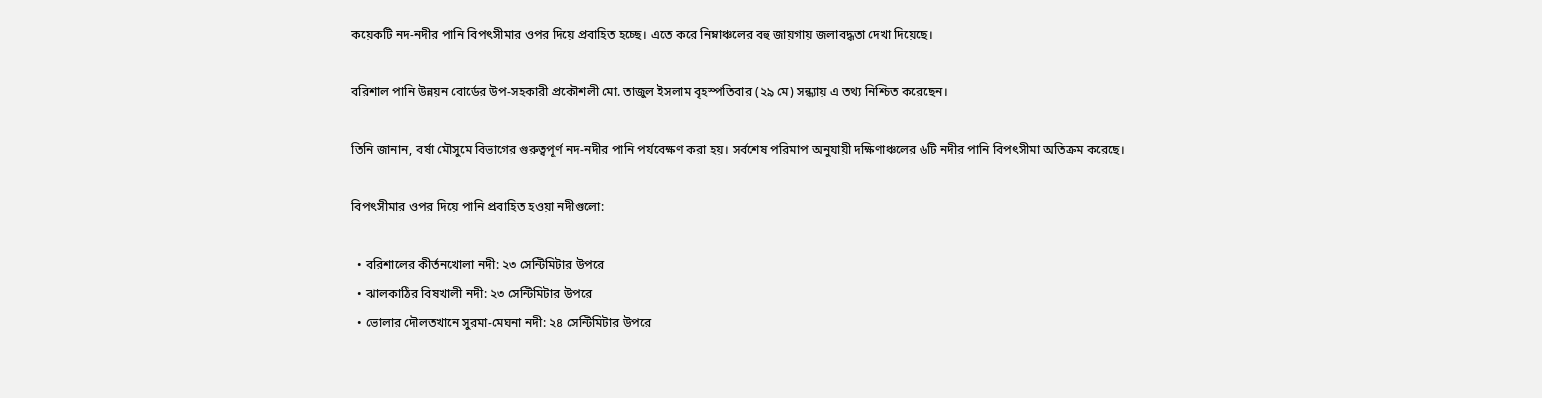কয়েকটি নদ-নদীর পানি বিপৎসীমার ওপর দিয়ে প্রবাহিত হচ্ছে। এতে করে নিম্নাঞ্চলের বহু জায়গায় জলাবদ্ধতা দেখা দিয়েছে।

বরিশাল পানি উন্নয়ন বোর্ডের উপ-সহকারী প্রকৌশলী মো. তাজুল ইসলাম বৃহস্পতিবার (২৯ মে) সন্ধ্যায় এ তথ্য নিশ্চিত করেছেন।

তিনি জানান, বর্ষা মৌসুমে বিভাগের গুরুত্বপূর্ণ নদ-নদীর পানি পর্যবেক্ষণ করা হয়। সর্বশেষ পরিমাপ অনুযায়ী দক্ষিণাঞ্চলের ৬টি নদীর পানি বিপৎসীমা অতিক্রম করেছে।

বিপৎসীমার ওপর দিয়ে পানি প্রবাহিত হওয়া নদীগুলো:

  • বরিশালের কীর্তনখোলা নদী: ২৩ সেন্টিমিটার উপরে
  • ঝালকাঠির বিষখালী নদী: ২৩ সেন্টিমিটার উপরে
  • ভোলার দৌলতখানে সুরমা-মেঘনা নদী: ২৪ সেন্টিমিটার উপরে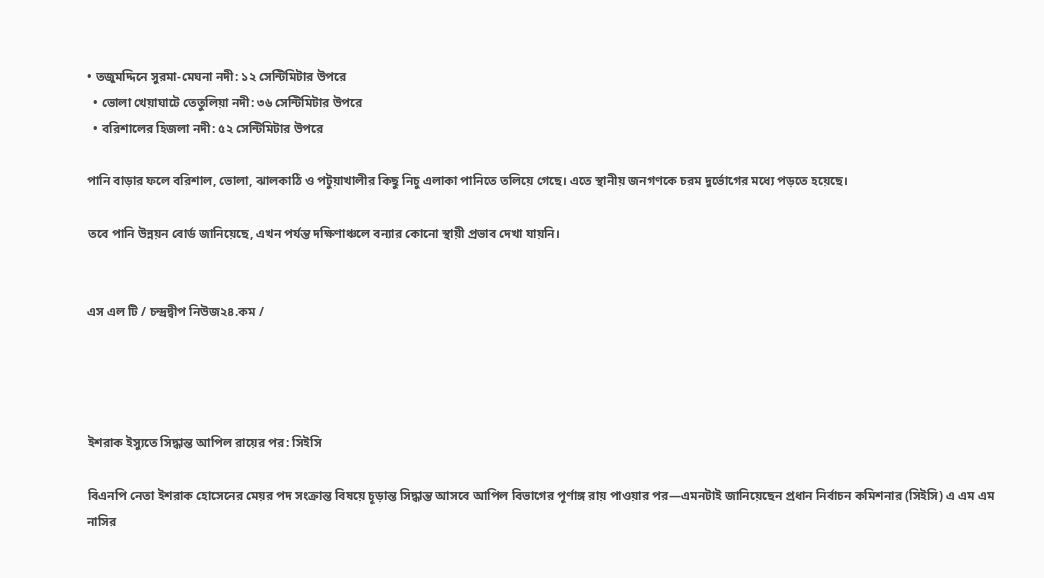• তজুমদ্দিনে সুরমা-মেঘনা নদী: ১২ সেন্টিমিটার উপরে
  • ভোলা খেয়াঘাটে তেতুলিয়া নদী: ৩৬ সেন্টিমিটার উপরে
  • বরিশালের হিজলা নদী: ৫২ সেন্টিমিটার উপরে

পানি বাড়ার ফলে বরিশাল, ভোলা, ঝালকাঠি ও পটুয়াখালীর কিছু নিচু এলাকা পানিতে তলিয়ে গেছে। এতে স্থানীয় জনগণকে চরম দুর্ভোগের মধ্যে পড়তে হয়েছে।

তবে পানি উন্নয়ন বোর্ড জানিয়েছে, এখন পর্যন্ত দক্ষিণাঞ্চলে বন্যার কোনো স্থায়ী প্রভাব দেখা যায়নি।


এস এল টি / চন্দ্রদ্বীপ নিউজ২৪.কম /




ইশরাক ইস্যুতে সিদ্ধান্ত আপিল রায়ের পর: সিইসি

বিএনপি নেতা ইশরাক হোসেনের মেয়র পদ সংক্রান্ত বিষয়ে চূড়ান্ত সিদ্ধান্ত আসবে আপিল বিভাগের পূর্ণাঙ্গ রায় পাওয়ার পর—এমনটাই জানিয়েছেন প্রধান নির্বাচন কমিশনার (সিইসি) এ এম এম নাসির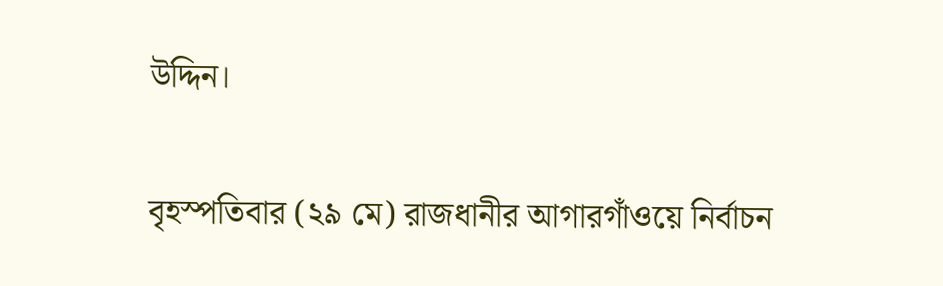উদ্দিন।

বৃহস্পতিবার (২৯ মে) রাজধানীর আগারগাঁওয়ে নির্বাচন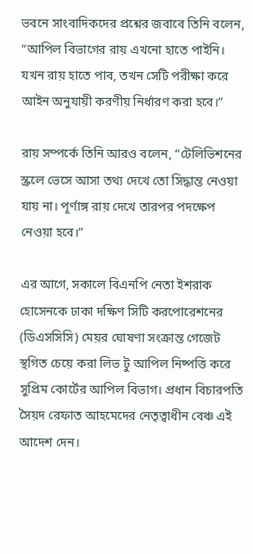ভবনে সাংবাদিকদের প্রশ্নের জবাবে তিনি বলেন, “আপিল বিভাগের রায় এখনো হাতে পাইনি। যখন রায় হাতে পাব, তখন সেটি পরীক্ষা করে আইন অনুযায়ী করণীয় নির্ধারণ করা হবে।”

রায় সম্পর্কে তিনি আরও বলেন, “টেলিভিশনের স্ক্রলে ভেসে আসা তথ্য দেখে তো সিদ্ধান্ত নেওয়া যায় না। পূর্ণাঙ্গ রায় দেখে তারপর পদক্ষেপ নেওয়া হবে।”

এর আগে, সকালে বিএনপি নেতা ইশরাক হোসেনকে ঢাকা দক্ষিণ সিটি করপোরেশনের (ডিএসসিসি) মেয়র ঘোষণা সংক্রান্ত গেজেট স্থগিত চেয়ে করা লিভ টু আপিল নিষ্পত্তি করে সুপ্রিম কোর্টের আপিল বিভাগ। প্রধান বিচারপতি সৈয়দ রেফাত আহমেদের নেতৃত্বাধীন বেঞ্চ এই আদেশ দেন।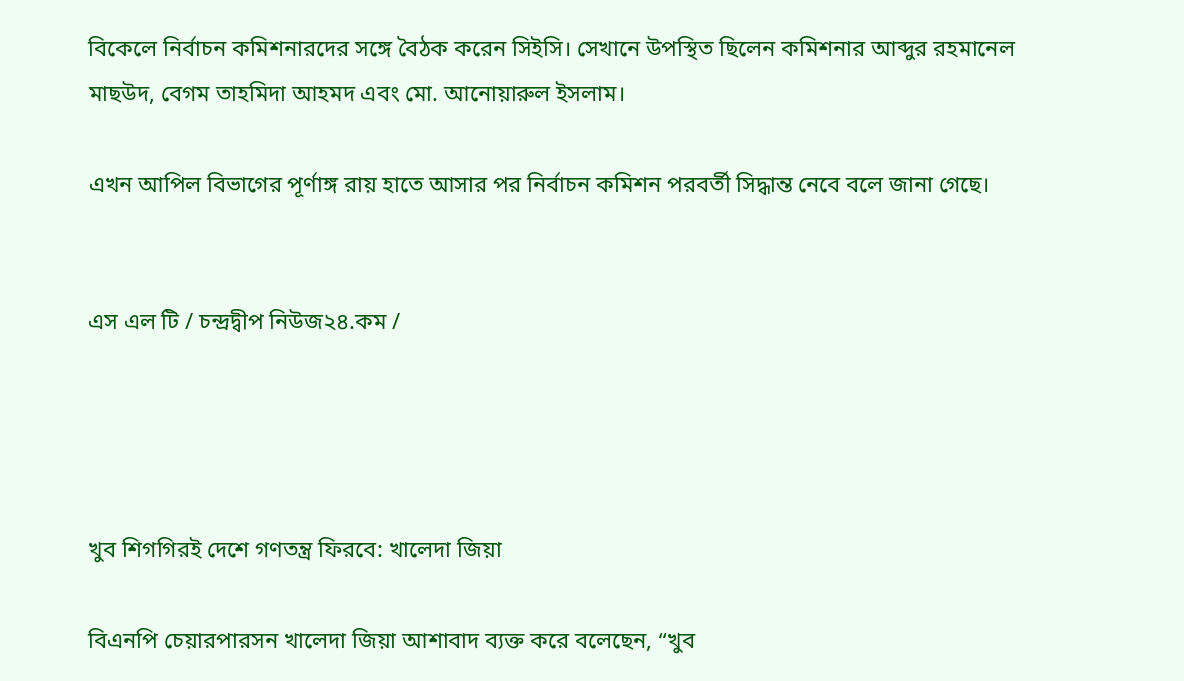বিকেলে নির্বাচন কমিশনারদের সঙ্গে বৈঠক করেন সিইসি। সেখানে উপস্থিত ছিলেন কমিশনার আব্দুর রহমানেল মাছউদ, বেগম তাহমিদা আহমদ এবং মো. আনোয়ারুল ইসলাম।

এখন আপিল বিভাগের পূর্ণাঙ্গ রায় হাতে আসার পর নির্বাচন কমিশন পরবর্তী সিদ্ধান্ত নেবে বলে জানা গেছে।


এস এল টি / চন্দ্রদ্বীপ নিউজ২৪.কম /




খুব শিগগিরই দেশে গণতন্ত্র ফিরবে: খালেদা জিয়া

বিএনপি চেয়ারপারসন খালেদা জিয়া আশাবাদ ব্যক্ত করে বলেছেন, “খুব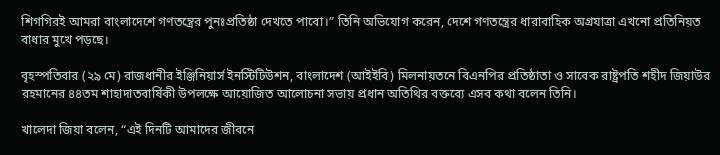শিগগিরই আমরা বাংলাদেশে গণতন্ত্রের পুনঃপ্রতিষ্ঠা দেখতে পাবো।” তিনি অভিযোগ করেন, দেশে গণতন্ত্রের ধারাবাহিক অগ্রযাত্রা এখনো প্রতিনিয়ত বাধার মুখে পড়ছে।

বৃহস্পতিবার (২৯ মে) রাজধানীর ইঞ্জিনিয়ার্স ইনস্টিটিউশন, বাংলাদেশ (আইইবি) মিলনায়তনে বিএনপির প্রতিষ্ঠাতা ও সাবেক রাষ্ট্রপতি শহীদ জিয়াউর রহমানের ৪৪তম শাহাদাতবার্ষিকী উপলক্ষে আয়োজিত আলোচনা সভায় প্রধান অতিথির বক্তব্যে এসব কথা বলেন তিনি।

খালেদা জিয়া বলেন, “এই দিনটি আমাদের জীবনে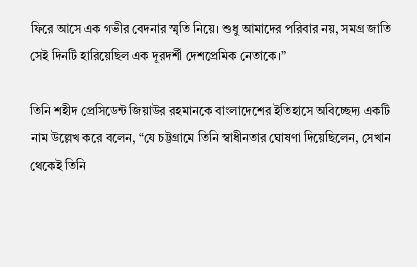ফিরে আসে এক গভীর বেদনার স্মৃতি নিয়ে। শুধু আমাদের পরিবার নয়, সমগ্র জাতি সেই দিনটি হারিয়েছিল এক দূরদর্শী দেশপ্রেমিক নেতাকে।”

তিনি শহীদ প্রেসিডেন্ট জিয়াউর রহমানকে বাংলাদেশের ইতিহাসে অবিচ্ছেদ্য একটি নাম উল্লেখ করে বলেন, “যে চট্টগ্রামে তিনি স্বাধীনতার ঘোষণা দিয়েছিলেন, সেখান থেকেই তিনি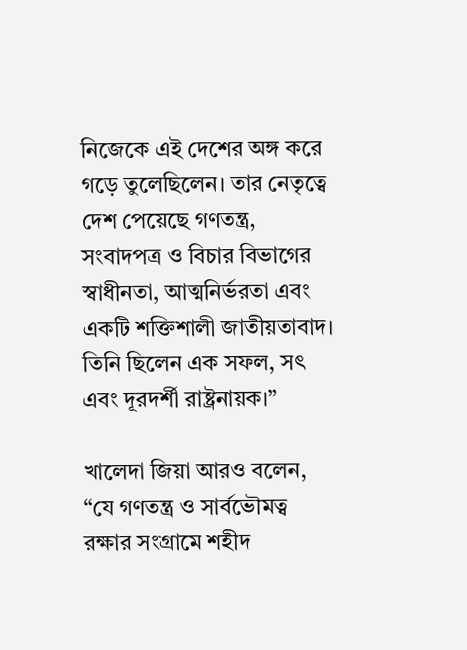নিজেকে এই দেশের অঙ্গ করে গড়ে তুলেছিলেন। তার নেতৃত্বে দেশ পেয়েছে গণতন্ত্র, সংবাদপত্র ও বিচার বিভাগের স্বাধীনতা, আত্মনির্ভরতা এবং একটি শক্তিশালী জাতীয়তাবাদ। তিনি ছিলেন এক সফল, সৎ এবং দূরদর্শী রাষ্ট্রনায়ক।”

খালেদা জিয়া আরও বলেন, “যে গণতন্ত্র ও সার্বভৌমত্ব রক্ষার সংগ্রামে শহীদ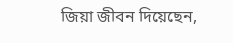জিয়া জীবন দিয়েছেন,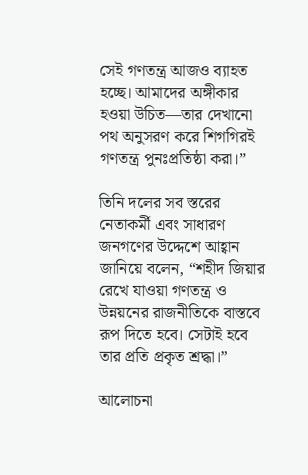সেই গণতন্ত্র আজও ব্যাহত হচ্ছে। আমাদের অঙ্গীকার হওয়া উচিত—তার দেখানো পথ অনুসরণ করে শিগগিরই গণতন্ত্র পুনঃপ্রতিষ্ঠা করা।”

তিনি দলের সব স্তরের নেতাকর্মী এবং সাধারণ জনগণের উদ্দেশে আহ্বান জানিয়ে বলেন, “শহীদ জিয়ার রেখে যাওয়া গণতন্ত্র ও উন্নয়নের রাজনীতিকে বাস্তবে রূপ দিতে হবে। সেটাই হবে তার প্রতি প্রকৃত শ্রদ্ধা।”

আলোচনা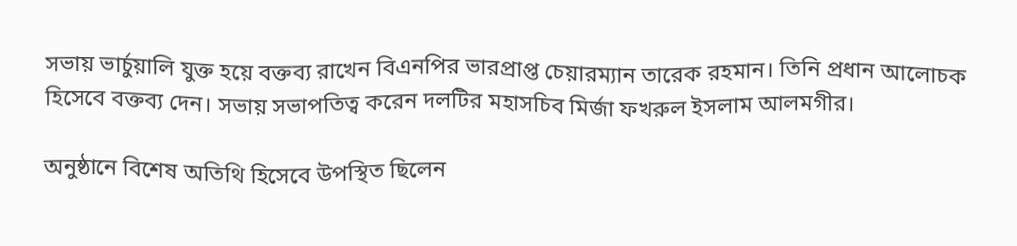সভায় ভার্চুয়ালি যুক্ত হয়ে বক্তব্য রাখেন বিএনপির ভারপ্রাপ্ত চেয়ারম্যান তারেক রহমান। তিনি প্রধান আলোচক হিসেবে বক্তব্য দেন। সভায় সভাপতিত্ব করেন দলটির মহাসচিব মির্জা ফখরুল ইসলাম আলমগীর।

অনুষ্ঠানে বিশেষ অতিথি হিসেবে উপস্থিত ছিলেন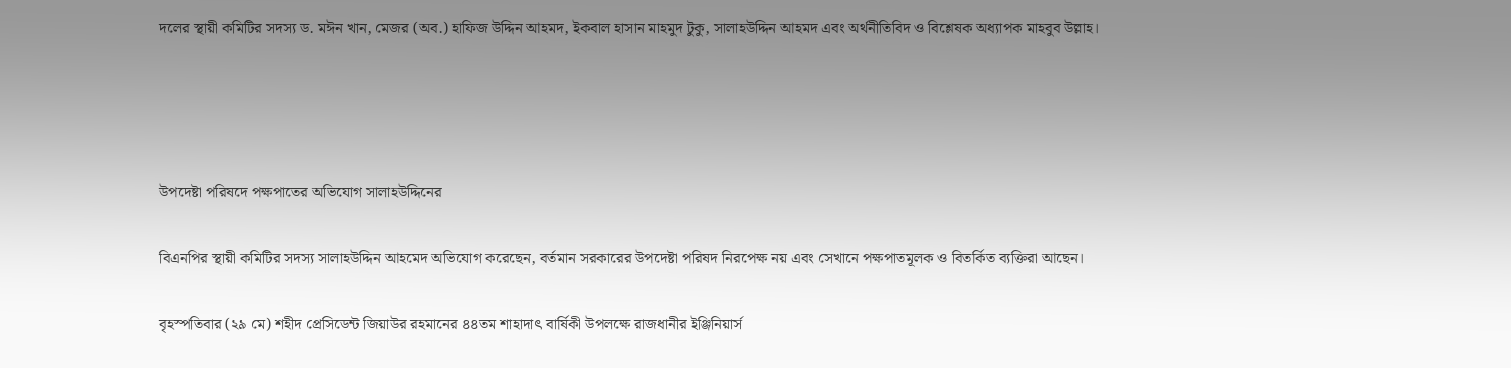দলের স্থায়ী কমিটির সদস্য ড. মঈন খান, মেজর (অব.) হাফিজ উদ্দিন আহমদ, ইকবাল হাসান মাহমুদ টুকু, সালাহউদ্দিন আহমদ এবং অর্থনীতিবিদ ও বিশ্লেষক অধ্যাপক মাহবুব উল্লাহ।




উপদেষ্টা পরিষদে পক্ষপাতের অভিযোগ সালাহউদ্দিনের

বিএনপির স্থায়ী কমিটির সদস্য সালাহউদ্দিন আহমেদ অভিযোগ করেছেন, বর্তমান সরকারের উপদেষ্টা পরিষদ নিরপেক্ষ নয় এবং সেখানে পক্ষপাতমূলক ও বিতর্কিত ব্যক্তিরা আছেন।

বৃহস্পতিবার (২৯ মে) শহীদ প্রেসিডেন্ট জিয়াউর রহমানের ৪৪তম শাহাদাৎ বার্ষিকী উপলক্ষে রাজধানীর ইঞ্জিনিয়ার্স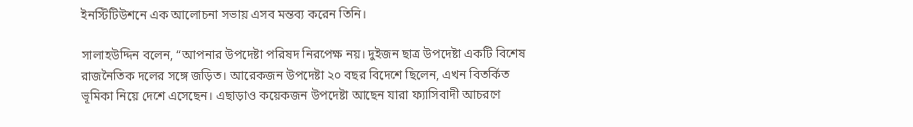ইনস্টিটিউশনে এক আলোচনা সভায় এসব মন্তব্য করেন তিনি।

সালাহউদ্দিন বলেন, “আপনার উপদেষ্টা পরিষদ নিরপেক্ষ নয়। দুইজন ছাত্র উপদেষ্টা একটি বিশেষ রাজনৈতিক দলের সঙ্গে জড়িত। আরেকজন উপদেষ্টা ২০ বছর বিদেশে ছিলেন, এখন বিতর্কিত ভূমিকা নিয়ে দেশে এসেছেন। এছাড়াও কয়েকজন উপদেষ্টা আছেন যারা ফ্যাসিবাদী আচরণে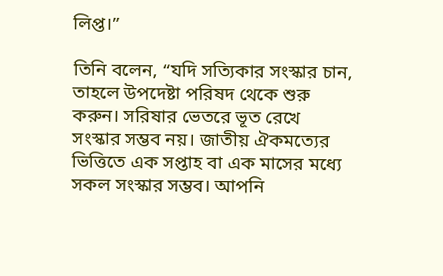লিপ্ত।”

তিনি বলেন, “যদি সত্যিকার সংস্কার চান, তাহলে উপদেষ্টা পরিষদ থেকে শুরু করুন। সরিষার ভেতরে ভূত রেখে সংস্কার সম্ভব নয়। জাতীয় ঐকমত্যের ভিত্তিতে এক সপ্তাহ বা এক মাসের মধ্যে সকল সংস্কার সম্ভব। আপনি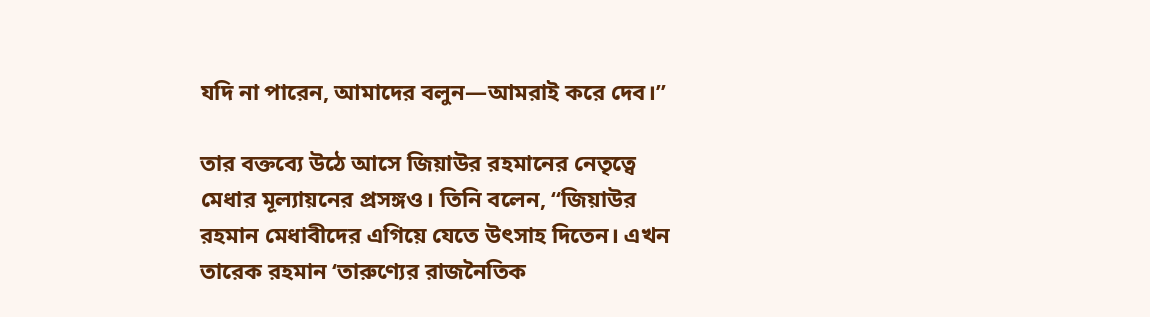যদি না পারেন, আমাদের বলুন—আমরাই করে দেব।”

তার বক্তব্যে উঠে আসে জিয়াউর রহমানের নেতৃত্বে মেধার মূল্যায়নের প্রসঙ্গও। তিনি বলেন, “জিয়াউর রহমান মেধাবীদের এগিয়ে যেতে উৎসাহ দিতেন। এখন তারেক রহমান ‘তারুণ্যের রাজনৈতিক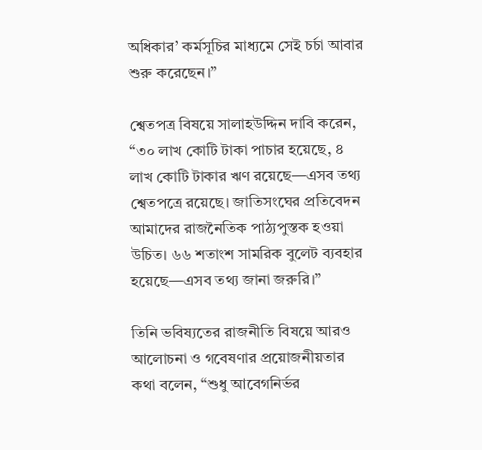অধিকার’ কর্মসূচির মাধ্যমে সেই চর্চা আবার শুরু করেছেন।”

শ্বেতপত্র বিষয়ে সালাহউদ্দিন দাবি করেন, “৩০ লাখ কোটি টাকা পাচার হয়েছে, ৪ লাখ কোটি টাকার ঋণ রয়েছে—এসব তথ্য শ্বেতপত্রে রয়েছে। জাতিসংঘের প্রতিবেদন আমাদের রাজনৈতিক পাঠ্যপুস্তক হওয়া উচিত। ৬৬ শতাংশ সামরিক বুলেট ব্যবহার হয়েছে—এসব তথ্য জানা জরুরি।”

তিনি ভবিষ্যতের রাজনীতি বিষয়ে আরও আলোচনা ও গবেষণার প্রয়োজনীয়তার কথা বলেন, “শুধু আবেগনির্ভর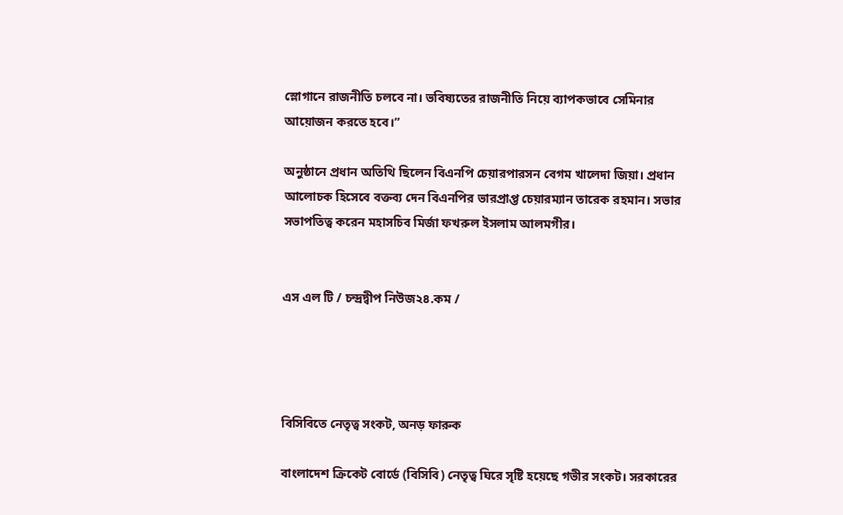স্লোগানে রাজনীতি চলবে না। ভবিষ্যতের রাজনীতি নিয়ে ব্যাপকভাবে সেমিনার আয়োজন করতে হবে।”

অনুষ্ঠানে প্রধান অতিথি ছিলেন বিএনপি চেয়ারপারসন বেগম খালেদা জিয়া। প্রধান আলোচক হিসেবে বক্তব্য দেন বিএনপির ভারপ্রাপ্ত চেয়ারম্যান তারেক রহমান। সভার সভাপতিত্ব করেন মহাসচিব মির্জা ফখরুল ইসলাম আলমগীর।


এস এল টি / চন্দ্রদ্বীপ নিউজ২৪.কম /




বিসিবিতে নেতৃত্ব সংকট, অনড় ফারুক

বাংলাদেশ ক্রিকেট বোর্ডে (বিসিবি) নেতৃত্ব ঘিরে সৃষ্টি হয়েছে গভীর সংকট। সরকারের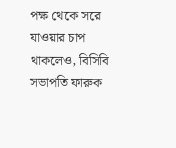পক্ষ থেকে সরে যাওয়ার চাপ থাকলেও, বিসিবি সভাপতি ফারুক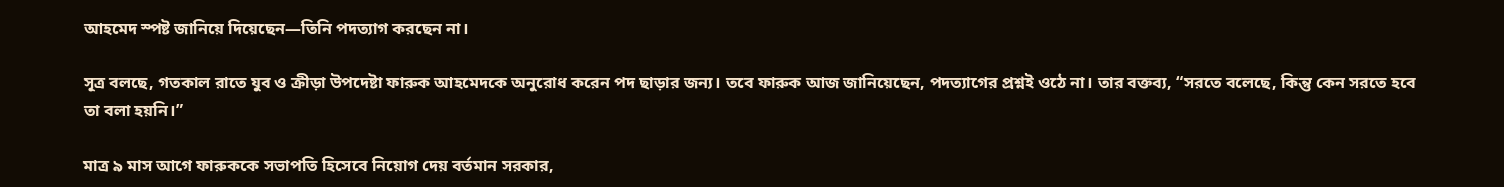আহমেদ স্পষ্ট জানিয়ে দিয়েছেন—তিনি পদত্যাগ করছেন না।

সূত্র বলছে, গতকাল রাতে যুব ও ক্রীড়া উপদেষ্টা ফারুক আহমেদকে অনুরোধ করেন পদ ছাড়ার জন্য। তবে ফারুক আজ জানিয়েছেন, পদত্যাগের প্রশ্নই ওঠে না। তার বক্তব্য, “সরতে বলেছে, কিন্তু কেন সরতে হবে তা বলা হয়নি।”

মাত্র ৯ মাস আগে ফারুককে সভাপতি হিসেবে নিয়োগ দেয় বর্তমান সরকার,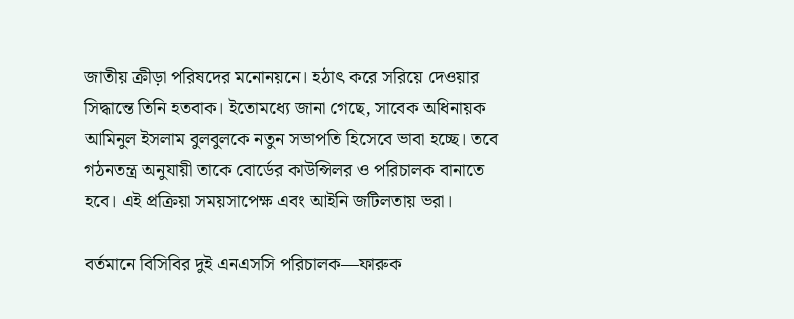জাতীয় ক্রীড়া পরিষদের মনোনয়নে। হঠাৎ করে সরিয়ে দেওয়ার সিদ্ধান্তে তিনি হতবাক। ইতোমধ্যে জানা গেছে, সাবেক অধিনায়ক আমিনুল ইসলাম বুলবুলকে নতুন সভাপতি হিসেবে ভাবা হচ্ছে। তবে গঠনতন্ত্র অনুযায়ী তাকে বোর্ডের কাউন্সিলর ও পরিচালক বানাতে হবে। এই প্রক্রিয়া সময়সাপেক্ষ এবং আইনি জটিলতায় ভরা।

বর্তমানে বিসিবির দুই এনএসসি পরিচালক—ফারুক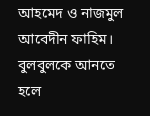আহমেদ ও নাজমুল আবেদীন ফাহিম। বুলবুলকে আনতে হলে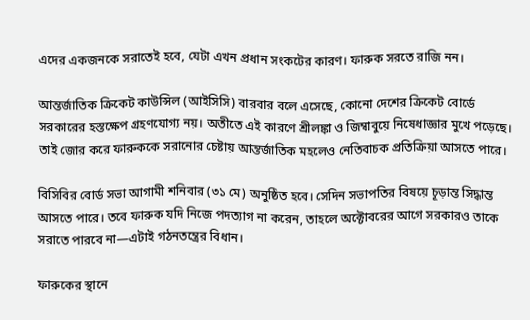এদের একজনকে সরাতেই হবে, যেটা এখন প্রধান সংকটের কারণ। ফারুক সরতে রাজি নন।

আন্তর্জাতিক ক্রিকেট কাউন্সিল (আইসিসি) বারবার বলে এসেছে, কোনো দেশের ক্রিকেট বোর্ডে সরকারের হস্তক্ষেপ গ্রহণযোগ্য নয়। অতীতে এই কারণে শ্রীলঙ্কা ও জিম্বাবুয়ে নিষেধাজ্ঞার মুখে পড়েছে। তাই জোর করে ফারুককে সরানোর চেষ্টায় আন্তর্জাতিক মহলেও নেতিবাচক প্রতিক্রিয়া আসতে পারে।

বিসিবির বোর্ড সভা আগামী শনিবার (৩১ মে) অনুষ্ঠিত হবে। সেদিন সভাপতির বিষয়ে চূড়ান্ত সিদ্ধান্ত আসতে পারে। তবে ফারুক যদি নিজে পদত্যাগ না করেন, তাহলে অক্টোবরের আগে সরকারও তাকে সরাতে পারবে না—এটাই গঠনতন্ত্রের বিধান।

ফারুকের স্থানে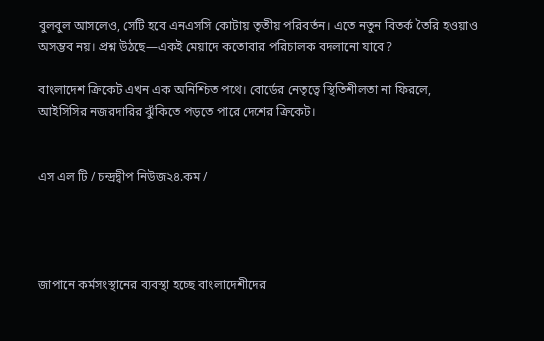বুলবুল আসলেও, সেটি হবে এনএসসি কোটায় তৃতীয় পরিবর্তন। এতে নতুন বিতর্ক তৈরি হওয়াও অসম্ভব নয়। প্রশ্ন উঠছে—একই মেয়াদে কতোবার পরিচালক বদলানো যাবে?

বাংলাদেশ ক্রিকেট এখন এক অনিশ্চিত পথে। বোর্ডের নেতৃত্বে স্থিতিশীলতা না ফিরলে, আইসিসির নজরদারির ঝুঁকিতে পড়তে পারে দেশের ক্রিকেট।


এস এল টি / চন্দ্রদ্বীপ নিউজ২৪.কম /




জাপানে কর্মসংস্থানের ব্যবস্থা হচ্ছে বাংলাদেশীদের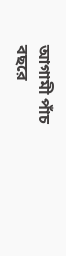আগামী পাঁচ বছরে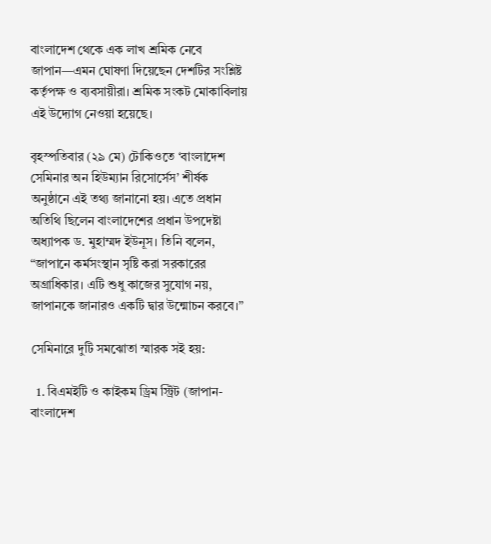বাংলাদেশ থেকে এক লাখ শ্রমিক নেবে জাপান—এমন ঘোষণা দিয়েছেন দেশটির সংশ্লিষ্ট কর্তৃপক্ষ ও ব্যবসায়ীরা। শ্রমিক সংকট মোকাবিলায় এই উদ্যোগ নেওয়া হয়েছে।

বৃহস্পতিবার (২৯ মে) টোকিওতে ‘বাংলাদেশ সেমিনার অন হিউম্যান রিসোর্সেস’ শীর্ষক অনুষ্ঠানে এই তথ্য জানানো হয়। এতে প্রধান অতিথি ছিলেন বাংলাদেশের প্রধান উপদেষ্টা অধ্যাপক ড. মুহাম্মদ ইউনূস। তিনি বলেন, “জাপানে কর্মসংস্থান সৃষ্টি করা সরকারের অগ্রাধিকার। এটি শুধু কাজের সুযোগ নয়, জাপানকে জানারও একটি দ্বার উন্মোচন করবে।”

সেমিনারে দুটি সমঝোতা স্মারক সই হয়:

  1. বিএমইটি ও কাইকম ড্রিম স্ট্রিট (জাপান-বাংলাদেশ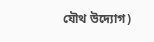যৌথ উদ্যোগ)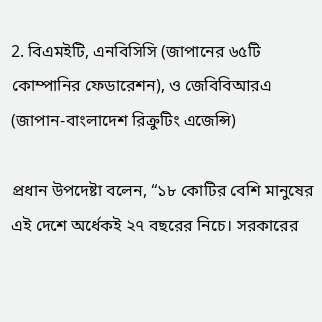2. বিএমইটি, এনবিসিসি (জাপানের ৬৫টি কোম্পানির ফেডারেশন), ও জেবিবিআরএ (জাপান-বাংলাদেশ রিক্রুটিং এজেন্সি)

প্রধান উপদেষ্টা বলেন, “১৮ কোটির বেশি মানুষের এই দেশে অর্ধেকই ২৭ বছরের নিচে। সরকারের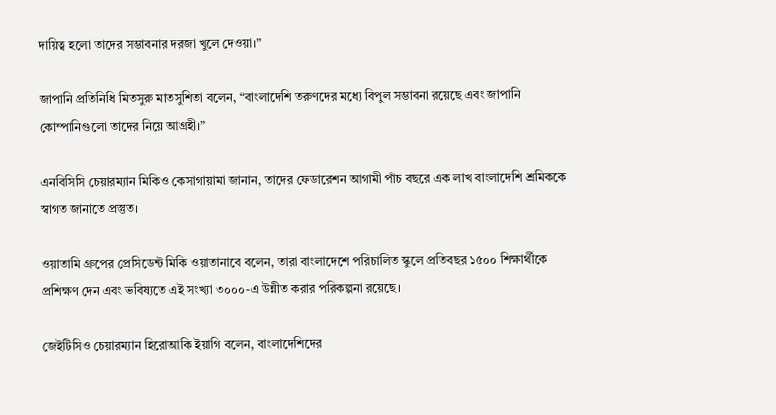দায়িত্ব হলো তাদের সম্ভাবনার দরজা খুলে দেওয়া।”

জাপানি প্রতিনিধি মিতসুরু মাতসুশিতা বলেন, “বাংলাদেশি তরুণদের মধ্যে বিপুল সম্ভাবনা রয়েছে এবং জাপানি কোম্পানিগুলো তাদের নিয়ে আগ্রহী।”

এনবিসিসি চেয়ারম্যান মিকিও কেসাগায়ামা জানান, তাদের ফেডারেশন আগামী পাঁচ বছরে এক লাখ বাংলাদেশি শ্রমিককে স্বাগত জানাতে প্রস্তুত।

ওয়াতামি গ্রুপের প্রেসিডেন্ট মিকি ওয়াতানাবে বলেন, তারা বাংলাদেশে পরিচালিত স্কুলে প্রতিবছর ১৫০০ শিক্ষার্থীকে প্রশিক্ষণ দেন এবং ভবিষ্যতে এই সংখ্যা ৩০০০-এ উন্নীত করার পরিকল্পনা রয়েছে।

জেইটিসিও চেয়ারম্যান হিরোআকি ইয়াগি বলেন, বাংলাদেশিদের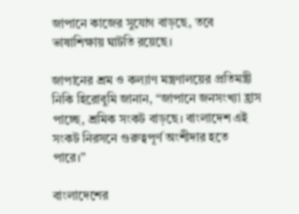জাপানে কাজের সুযোগ বাড়ছে, তবে ভাষাশিক্ষায় ঘাটতি রয়েছে।

জাপানের শ্রম ও কল্যাণ মন্ত্রণালয়ের প্রতিমন্ত্রী নিকি হিরোবুমি জানান, “জাপানে জনসংখ্যা হ্রাস পাচ্ছে, শ্রমিক সংকট বাড়ছে। বাংলাদেশ এই সংকট নিরসনে গুরুত্বপূর্ণ অংশীদার হতে পারে।”

বাংলাদেশের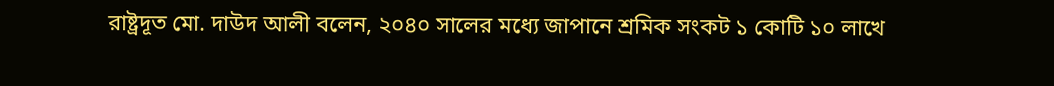রাষ্ট্রদূত মো. দাউদ আলী বলেন, ২০৪০ সালের মধ্যে জাপানে শ্রমিক সংকট ১ কোটি ১০ লাখে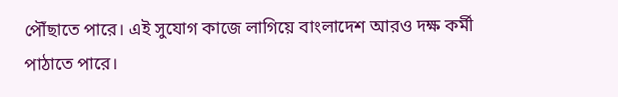পৌঁছাতে পারে। এই সুযোগ কাজে লাগিয়ে বাংলাদেশ আরও দক্ষ কর্মী পাঠাতে পারে।